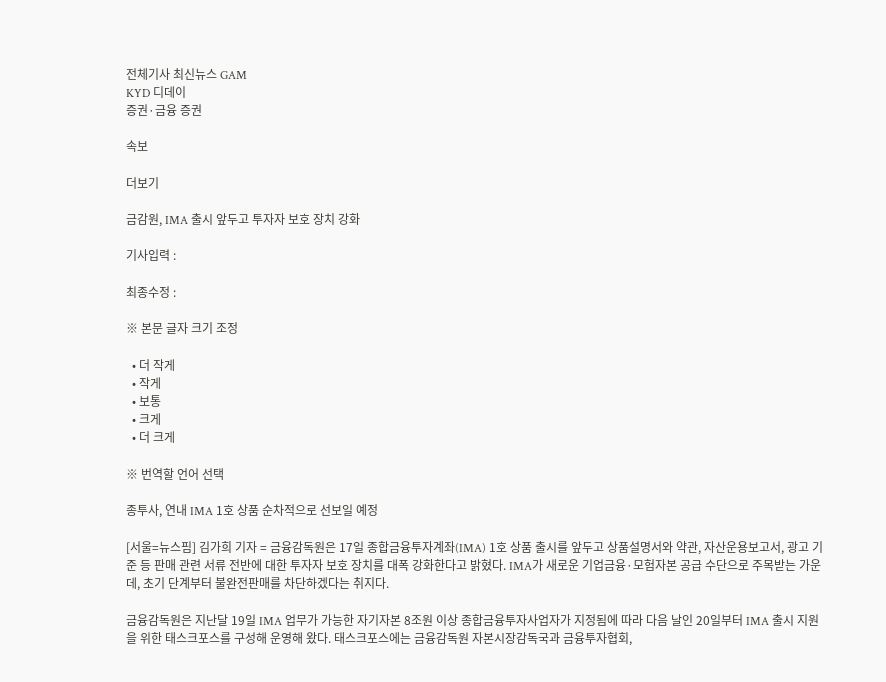전체기사 최신뉴스 GAM
KYD 디데이
증권·금융 증권

속보

더보기

금감원, IMA 출시 앞두고 투자자 보호 장치 강화

기사입력 :

최종수정 :

※ 본문 글자 크기 조정

  • 더 작게
  • 작게
  • 보통
  • 크게
  • 더 크게

※ 번역할 언어 선택

종투사, 연내 IMA 1호 상품 순차적으로 선보일 예정

[서울=뉴스핌] 김가희 기자 = 금융감독원은 17일 종합금융투자계좌(IMA) 1호 상품 출시를 앞두고 상품설명서와 약관, 자산운용보고서, 광고 기준 등 판매 관련 서류 전반에 대한 투자자 보호 장치를 대폭 강화한다고 밝혔다. IMA가 새로운 기업금융·모험자본 공급 수단으로 주목받는 가운데, 초기 단계부터 불완전판매를 차단하겠다는 취지다.

금융감독원은 지난달 19일 IMA 업무가 가능한 자기자본 8조원 이상 종합금융투자사업자가 지정됨에 따라 다음 날인 20일부터 IMA 출시 지원을 위한 태스크포스를 구성해 운영해 왔다. 태스크포스에는 금융감독원 자본시장감독국과 금융투자협회,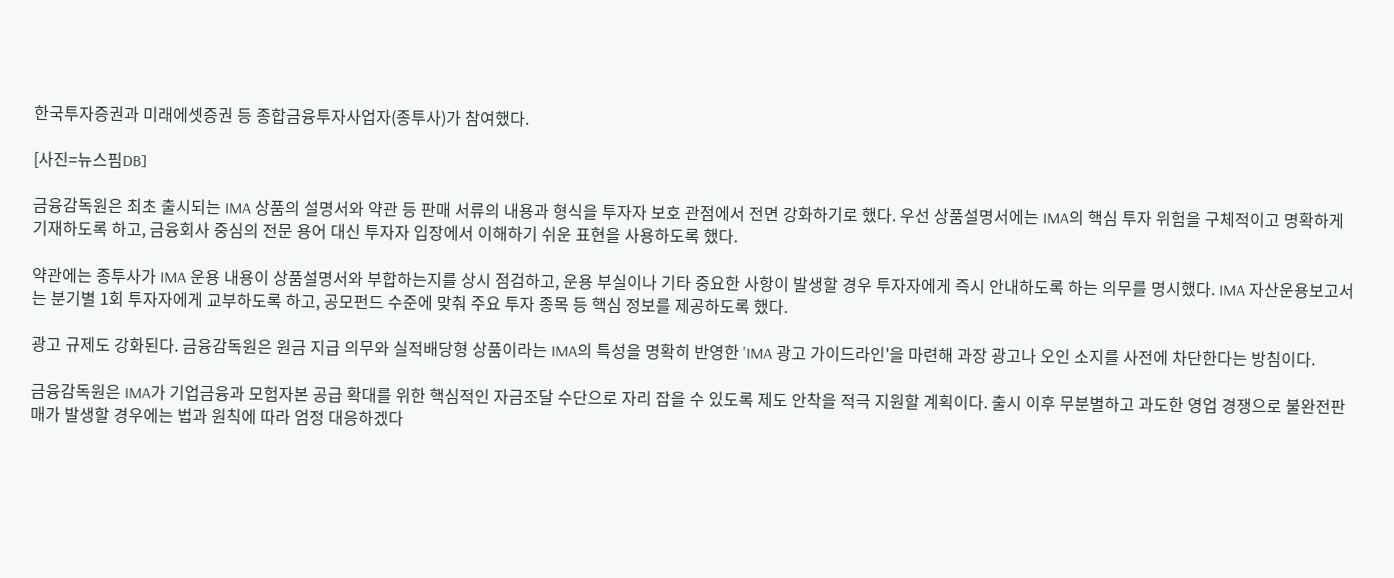한국투자증권과 미래에셋증권 등 종합금융투자사업자(종투사)가 참여했다.

[사진=뉴스핌DB]

금융감독원은 최초 출시되는 IMA 상품의 설명서와 약관 등 판매 서류의 내용과 형식을 투자자 보호 관점에서 전면 강화하기로 했다. 우선 상품설명서에는 IMA의 핵심 투자 위험을 구체적이고 명확하게 기재하도록 하고, 금융회사 중심의 전문 용어 대신 투자자 입장에서 이해하기 쉬운 표현을 사용하도록 했다.

약관에는 종투사가 IMA 운용 내용이 상품설명서와 부합하는지를 상시 점검하고, 운용 부실이나 기타 중요한 사항이 발생할 경우 투자자에게 즉시 안내하도록 하는 의무를 명시했다. IMA 자산운용보고서는 분기별 1회 투자자에게 교부하도록 하고, 공모펀드 수준에 맞춰 주요 투자 종목 등 핵심 정보를 제공하도록 했다.

광고 규제도 강화된다. 금융감독원은 원금 지급 의무와 실적배당형 상품이라는 IMA의 특성을 명확히 반영한 'IMA 광고 가이드라인'을 마련해 과장 광고나 오인 소지를 사전에 차단한다는 방침이다.

금융감독원은 IMA가 기업금융과 모험자본 공급 확대를 위한 핵심적인 자금조달 수단으로 자리 잡을 수 있도록 제도 안착을 적극 지원할 계획이다. 출시 이후 무분별하고 과도한 영업 경쟁으로 불완전판매가 발생할 경우에는 법과 원칙에 따라 엄정 대응하겠다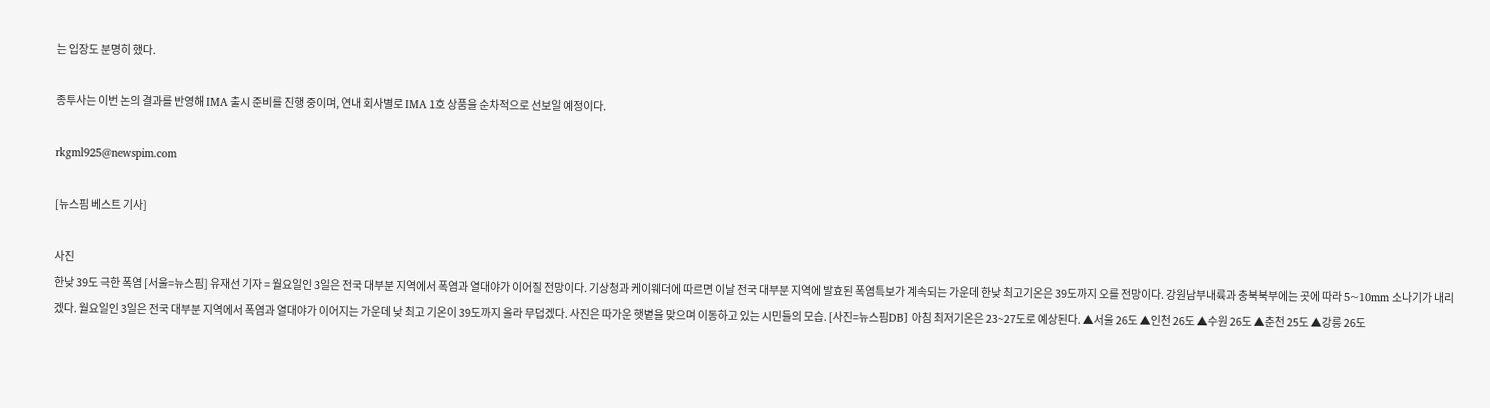는 입장도 분명히 했다.

종투사는 이번 논의 결과를 반영해 IMA 출시 준비를 진행 중이며, 연내 회사별로 IMA 1호 상품을 순차적으로 선보일 예정이다.

rkgml925@newspim.com

[뉴스핌 베스트 기사]

사진
한낮 39도 극한 폭염 [서울=뉴스핌] 유재선 기자 = 월요일인 3일은 전국 대부분 지역에서 폭염과 열대야가 이어질 전망이다. 기상청과 케이웨더에 따르면 이날 전국 대부분 지역에 발효된 폭염특보가 계속되는 가운데 한낮 최고기온은 39도까지 오를 전망이다. 강원남부내륙과 충북북부에는 곳에 따라 5~10mm 소나기가 내리겠다. 월요일인 3일은 전국 대부분 지역에서 폭염과 열대야가 이어지는 가운데 낮 최고 기온이 39도까지 올라 무덥겠다. 사진은 따가운 햇볕을 맞으며 이동하고 있는 시민들의 모습. [사진=뉴스핌DB] 아침 최저기온은 23~27도로 예상된다. ▲서울 26도 ▲인천 26도 ▲수원 26도 ▲춘천 25도 ▲강릉 26도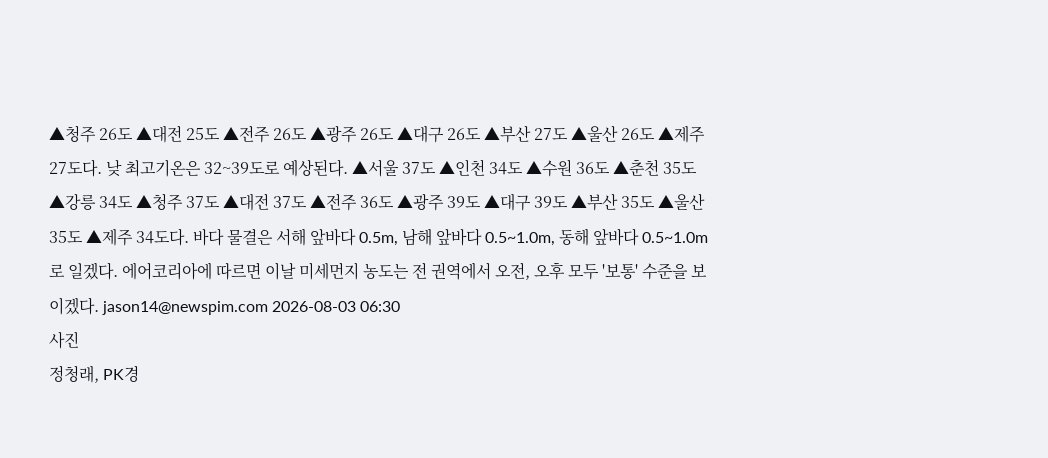▲청주 26도 ▲대전 25도 ▲전주 26도 ▲광주 26도 ▲대구 26도 ▲부산 27도 ▲울산 26도 ▲제주 27도다. 낮 최고기온은 32~39도로 예상된다. ▲서울 37도 ▲인천 34도 ▲수원 36도 ▲춘천 35도 ▲강릉 34도 ▲청주 37도 ▲대전 37도 ▲전주 36도 ▲광주 39도 ▲대구 39도 ▲부산 35도 ▲울산 35도 ▲제주 34도다. 바다 물결은 서해 앞바다 0.5m, 남해 앞바다 0.5~1.0m, 동해 앞바다 0.5~1.0m로 일겠다. 에어코리아에 따르면 이날 미세먼지 농도는 전 권역에서 오전, 오후 모두 '보통' 수준을 보이겠다. jason14@newspim.com 2026-08-03 06:30
사진
정청래, PK경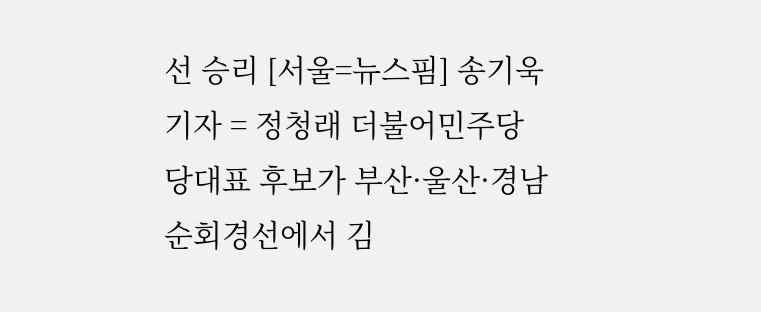선 승리 [서울=뉴스핌] 송기욱 기자 = 정청래 더불어민주당 당대표 후보가 부산·울산·경남 순회경선에서 김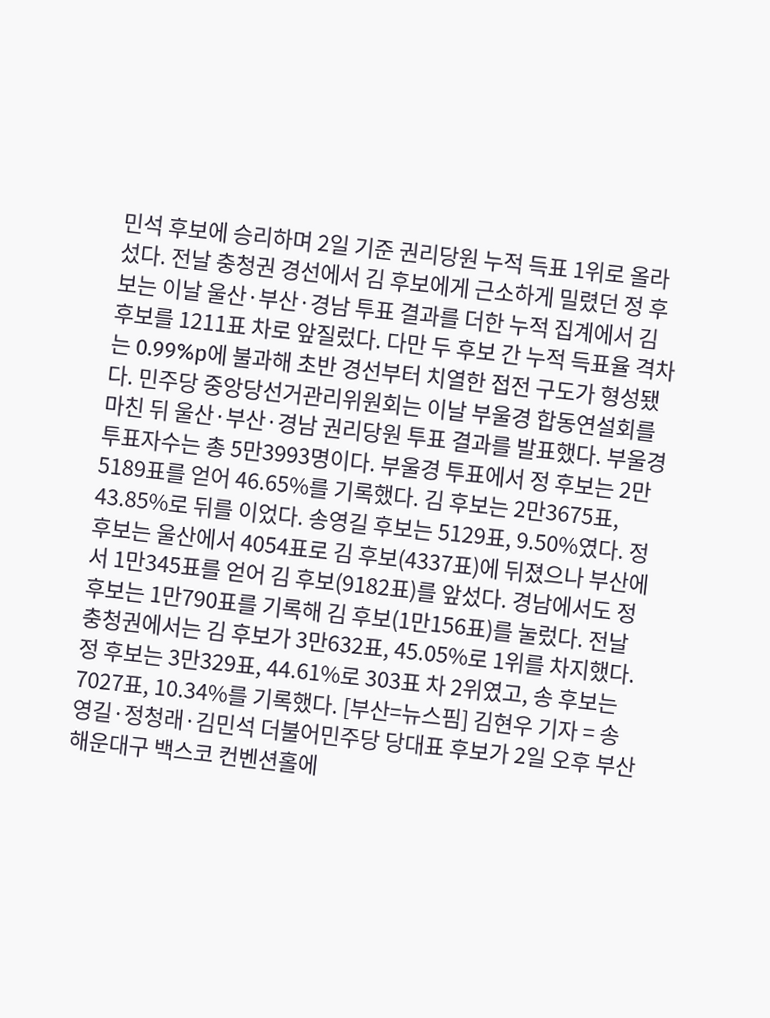민석 후보에 승리하며 2일 기준 권리당원 누적 득표 1위로 올라섰다. 전날 충청권 경선에서 김 후보에게 근소하게 밀렸던 정 후보는 이날 울산·부산·경남 투표 결과를 더한 누적 집계에서 김 후보를 1211표 차로 앞질렀다. 다만 두 후보 간 누적 득표율 격차는 0.99%p에 불과해 초반 경선부터 치열한 접전 구도가 형성됐다. 민주당 중앙당선거관리위원회는 이날 부울경 합동연설회를 마친 뒤 울산·부산·경남 권리당원 투표 결과를 발표했다. 부울경 투표자수는 총 5만3993명이다. 부울경 투표에서 정 후보는 2만5189표를 얻어 46.65%를 기록했다. 김 후보는 2만3675표, 43.85%로 뒤를 이었다. 송영길 후보는 5129표, 9.50%였다. 정 후보는 울산에서 4054표로 김 후보(4337표)에 뒤졌으나 부산에서 1만345표를 얻어 김 후보(9182표)를 앞섰다. 경남에서도 정 후보는 1만790표를 기록해 김 후보(1만156표)를 눌렀다. 전날 충청권에서는 김 후보가 3만632표, 45.05%로 1위를 차지했다. 정 후보는 3만329표, 44.61%로 303표 차 2위였고, 송 후보는 7027표, 10.34%를 기록했다. [부산=뉴스핌] 김현우 기자 = 송영길·정청래·김민석 더불어민주당 당대표 후보가 2일 오후 부산 해운대구 백스코 컨벤션홀에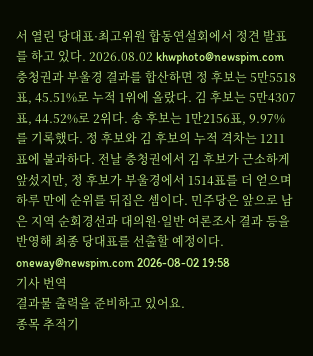서 열린 당대표·최고위원 합동연설회에서 정견 발표를 하고 있다. 2026.08.02 khwphoto@newspim.com 충청권과 부울경 결과를 합산하면 정 후보는 5만5518표, 45.51%로 누적 1위에 올랐다. 김 후보는 5만4307표, 44.52%로 2위다. 송 후보는 1만2156표, 9.97%를 기록했다. 정 후보와 김 후보의 누적 격차는 1211표에 불과하다. 전날 충청권에서 김 후보가 근소하게 앞섰지만, 정 후보가 부울경에서 1514표를 더 얻으며 하루 만에 순위를 뒤집은 셈이다. 민주당은 앞으로 남은 지역 순회경선과 대의원·일반 여론조사 결과 등을 반영해 최종 당대표를 선출할 예정이다. oneway@newspim.com 2026-08-02 19:58
기사 번역
결과물 출력을 준비하고 있어요.
종목 추적기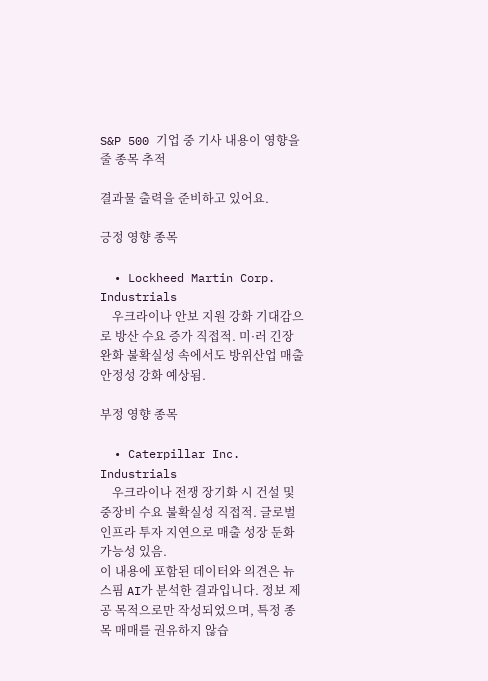S&P 500 기업 중 기사 내용이 영향을 줄 종목 추적

결과물 출력을 준비하고 있어요.

긍정 영향 종목

  • Lockheed Martin Corp. Industrials
    우크라이나 안보 지원 강화 기대감으로 방산 수요 증가 직접적. 미·러 긴장 완화 불확실성 속에서도 방위산업 매출 안정성 강화 예상됨.

부정 영향 종목

  • Caterpillar Inc. Industrials
    우크라이나 전쟁 장기화 시 건설 및 중장비 수요 불확실성 직접적. 글로벌 인프라 투자 지연으로 매출 성장 둔화 가능성 있음.
이 내용에 포함된 데이터와 의견은 뉴스핌 AI가 분석한 결과입니다. 정보 제공 목적으로만 작성되었으며, 특정 종목 매매를 권유하지 않습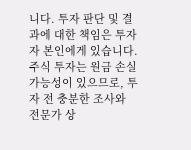니다. 투자 판단 및 결과에 대한 책임은 투자자 본인에게 있습니다. 주식 투자는 원금 손실 가능성이 있으므로, 투자 전 충분한 조사와 전문가 상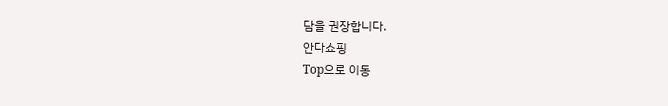담을 권장합니다.
안다쇼핑
Top으로 이동